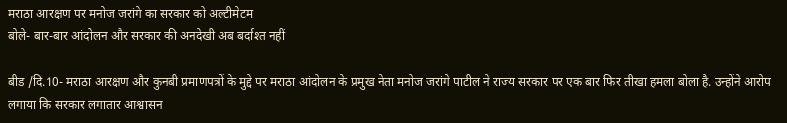मराठा आरक्षण पर मनोज जरांगे का सरकार को अल्टीमेटम
बोले- बार-बार आंदोलन और सरकार की अनदेखी अब बर्दाश्त नहीं

बीड /दि.10- मराठा आरक्षण और कुनबी प्रमाणपत्रों के मुद्दे पर मराठा आंदोलन के प्रमुख नेता मनोज जरांगे पाटील ने राज्य सरकार पर एक बार फिर तीखा हमला बोला है. उन्होंने आरोप लगाया कि सरकार लगातार आश्वासन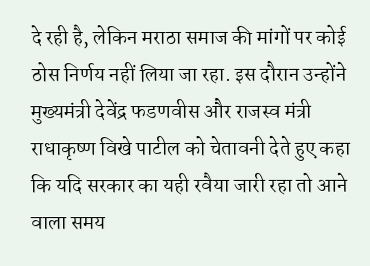दे रही है, लेकिन मराठा समाज की मांगों पर कोई ठोस निर्णय नहीं लिया जा रहा. इस दौरान उन्होंने मुख्यमंत्री देवेंद्र फडणवीस और राजस्व मंत्री राधाकृष्ण विखे पाटील को चेतावनी देते हुए कहा कि यदि सरकार का यही रवैया जारी रहा तो आने वाला समय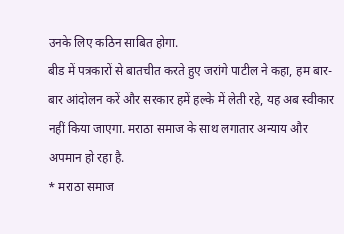उनके लिए कठिन साबित होगा.
बीड में पत्रकारों से बातचीत करते हुए जरांगे पाटील ने कहा, हम बार-बार आंदोलन करें और सरकार हमें हल्के में लेती रहे, यह अब स्वीकार नहीं किया जाएगा. मराठा समाज के साथ लगातार अन्याय और अपमान हो रहा है.
* मराठा समाज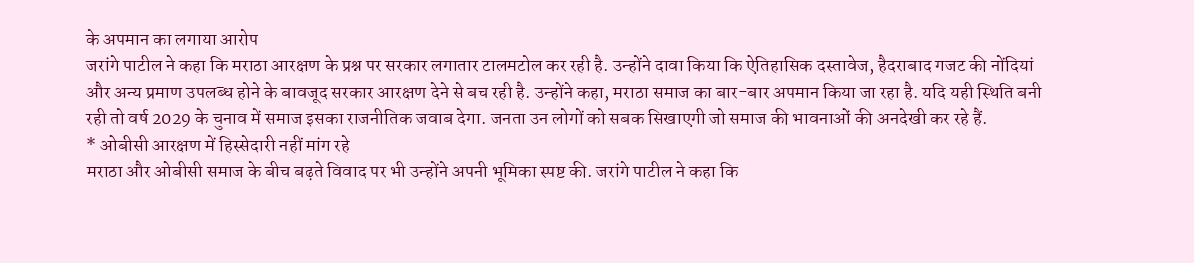के अपमान का लगाया आरोप
जरांगे पाटील ने कहा कि मराठा आरक्षण के प्रश्न पर सरकार लगातार टालमटोल कर रही है. उन्होंने दावा किया कि ऐतिहासिक दस्तावेज, हैदराबाद गजट की नोंदियां और अन्य प्रमाण उपलब्ध होने के बावजूद सरकार आरक्षण देने से बच रही है. उन्होंने कहा, मराठा समाज का बार-बार अपमान किया जा रहा है. यदि यही स्थिति बनी रही तो वर्ष 2029 के चुनाव में समाज इसका राजनीतिक जवाब देगा. जनता उन लोगों को सबक सिखाएगी जो समाज की भावनाओं की अनदेखी कर रहे हैं.
* ओबीसी आरक्षण में हिस्सेदारी नहीं मांग रहे
मराठा और ओबीसी समाज के बीच बढ़ते विवाद पर भी उन्होंने अपनी भूमिका स्पष्ट की. जरांगे पाटील ने कहा कि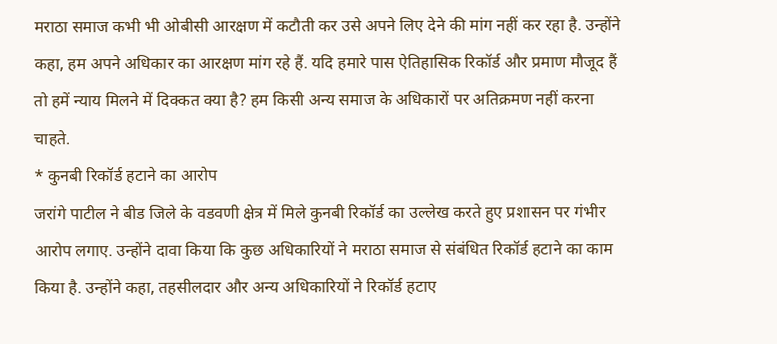मराठा समाज कभी भी ओबीसी आरक्षण में कटौती कर उसे अपने लिए देने की मांग नहीं कर रहा है. उन्होंने कहा, हम अपने अधिकार का आरक्षण मांग रहे हैं. यदि हमारे पास ऐतिहासिक रिकॉर्ड और प्रमाण मौजूद हैं तो हमें न्याय मिलने में दिक्कत क्या है? हम किसी अन्य समाज के अधिकारों पर अतिक्रमण नहीं करना चाहते.
* कुनबी रिकॉर्ड हटाने का आरोप
जरांगे पाटील ने बीड जिले के वडवणी क्षेत्र में मिले कुनबी रिकॉर्ड का उल्लेख करते हुए प्रशासन पर गंभीर आरोप लगाए. उन्होंने दावा किया कि कुछ अधिकारियों ने मराठा समाज से संबंधित रिकॉर्ड हटाने का काम किया है. उन्होंने कहा, तहसीलदार और अन्य अधिकारियों ने रिकॉर्ड हटाए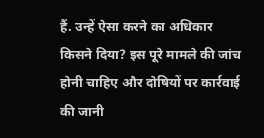हैं. उन्हें ऐसा करने का अधिकार किसने दिया? इस पूरे मामले की जांच होनी चाहिए और दोषियों पर कार्रवाई की जानी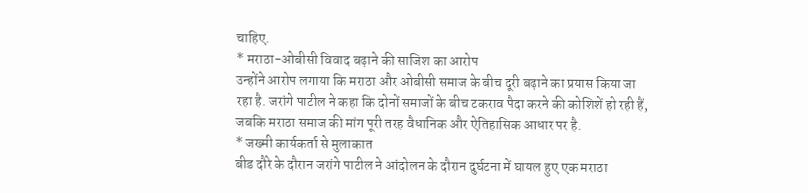चाहिए.
* मराठा-ओबीसी विवाद बढ़ाने की साजिश का आरोप
उन्होंने आरोप लगाया कि मराठा और ओबीसी समाज के बीच दूरी बढ़ाने का प्रयास किया जा रहा है. जरांगे पाटील ने कहा कि दोनों समाजों के बीच टकराव पैदा करने की कोशिशें हो रही हैं, जबकि मराठा समाज की मांग पूरी तरह वैधानिक और ऐतिहासिक आधार पर है.
* जख्मी कार्यकर्ता से मुलाकात
बीड दौरे के दौरान जरांगे पाटील ने आंदोलन के दौरान दुर्घटना में घायल हुए एक मराठा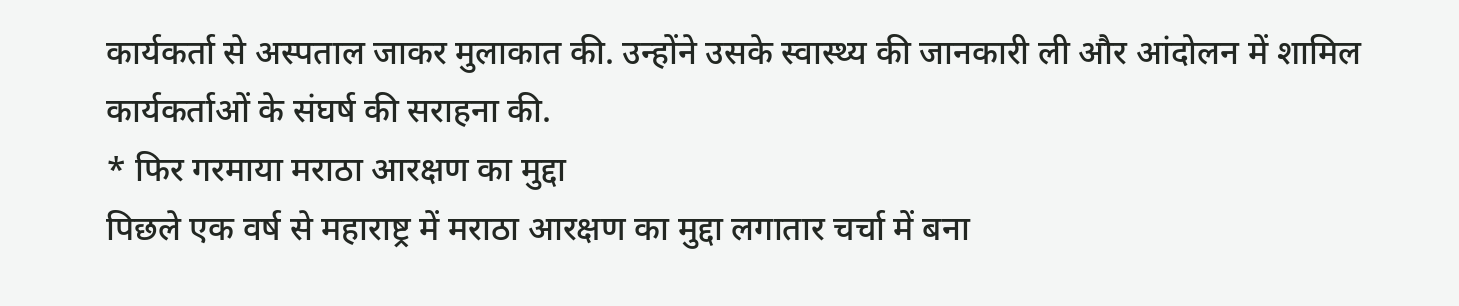कार्यकर्ता से अस्पताल जाकर मुलाकात की. उन्होंने उसके स्वास्थ्य की जानकारी ली और आंदोलन में शामिल कार्यकर्ताओं के संघर्ष की सराहना की.
* फिर गरमाया मराठा आरक्षण का मुद्दा
पिछले एक वर्ष से महाराष्ट्र में मराठा आरक्षण का मुद्दा लगातार चर्चा में बना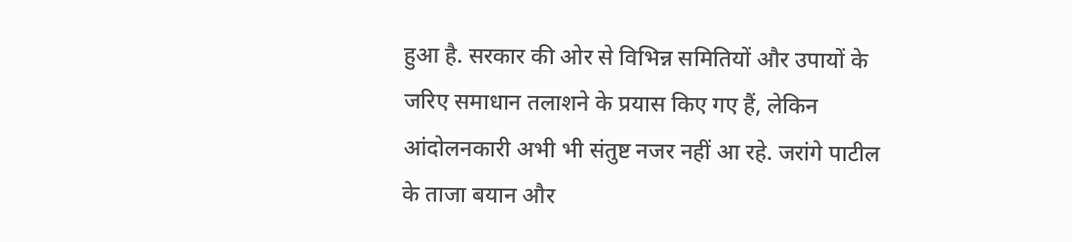हुआ है. सरकार की ओर से विभिन्न समितियों और उपायों के जरिए समाधान तलाशने के प्रयास किए गए हैं, लेकिन आंदोलनकारी अभी भी संतुष्ट नजर नहीं आ रहे. जरांगे पाटील के ताजा बयान और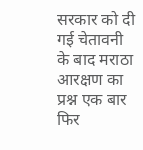सरकार को दी गई चेतावनी के बाद मराठा आरक्षण का प्रश्न एक बार फिर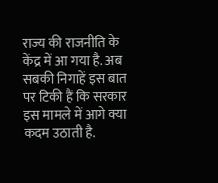राज्य की राजनीति के केंद्र में आ गया है. अब सबकी निगाहें इस बात पर टिकी हैं कि सरकार इस मामले में आगे क्या कदम उठाती है.